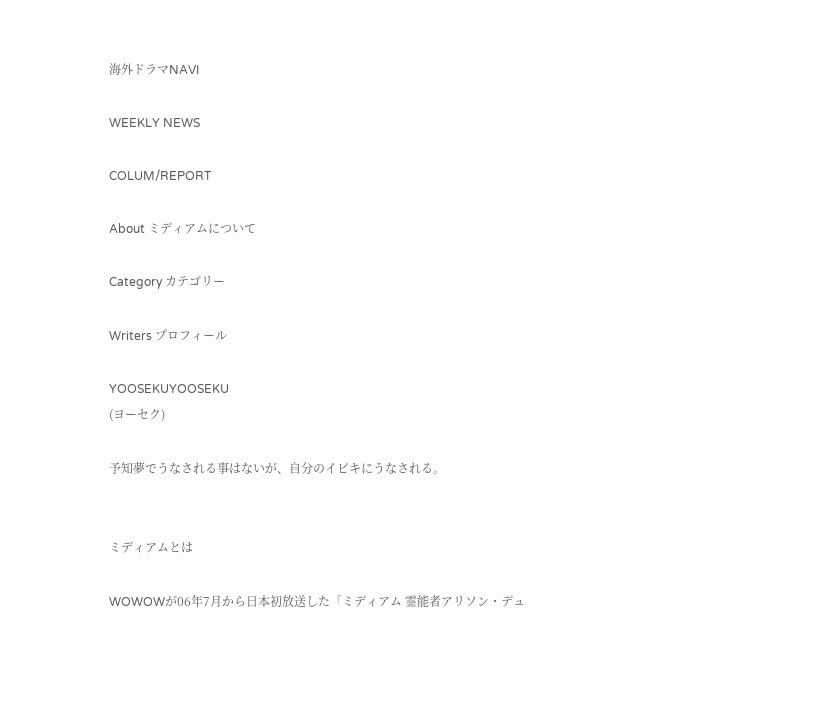海外ドラマNAVI

WEEKLY NEWS

COLUM/REPORT

About ミディアムについて

Category カテゴリー

Writers プロフィール

YOOSEKUYOOSEKU
(ヨーセク)

予知夢でうなされる事はないが、自分のイビキにうなされる。


ミディアムとは

WOWOWが06年7月から日本初放送した「ミディアム 霊能者アリソン・デュ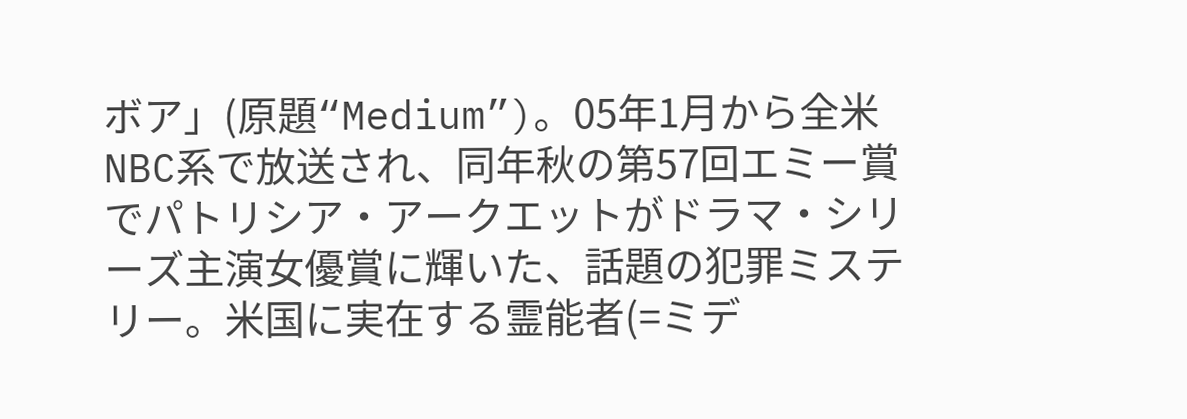ボア」(原題“Medium”)。05年1月から全米NBC系で放送され、同年秋の第57回エミー賞でパトリシア・アークエットがドラマ・シリーズ主演女優賞に輝いた、話題の犯罪ミステリー。米国に実在する霊能者(=ミデ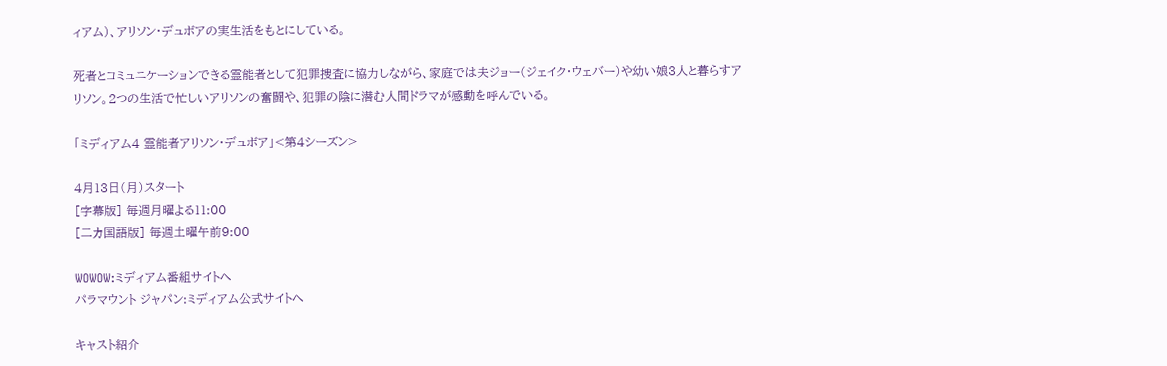ィアム)、アリソン・デュボアの実生活をもとにしている。

死者とコミュニケーションできる霊能者として犯罪捜査に協力しながら、家庭では夫ジョー(ジェイク・ウェバー)や幼い娘3人と暮らすアリソン。2つの生活で忙しいアリソンの奮闘や、犯罪の陰に潜む人間ドラマが感動を呼んでいる。

「ミディアム4 霊能者アリソン・デュボア」<第4シーズン>

4月13日(月)スタート
[字幕版] 毎週月曜よる11:00
[二カ国語版] 毎週土曜午前9:00

WOWOW:ミディアム番組サイトへ
パラマウント ジャパン:ミディアム公式サイトへ

キャスト紹介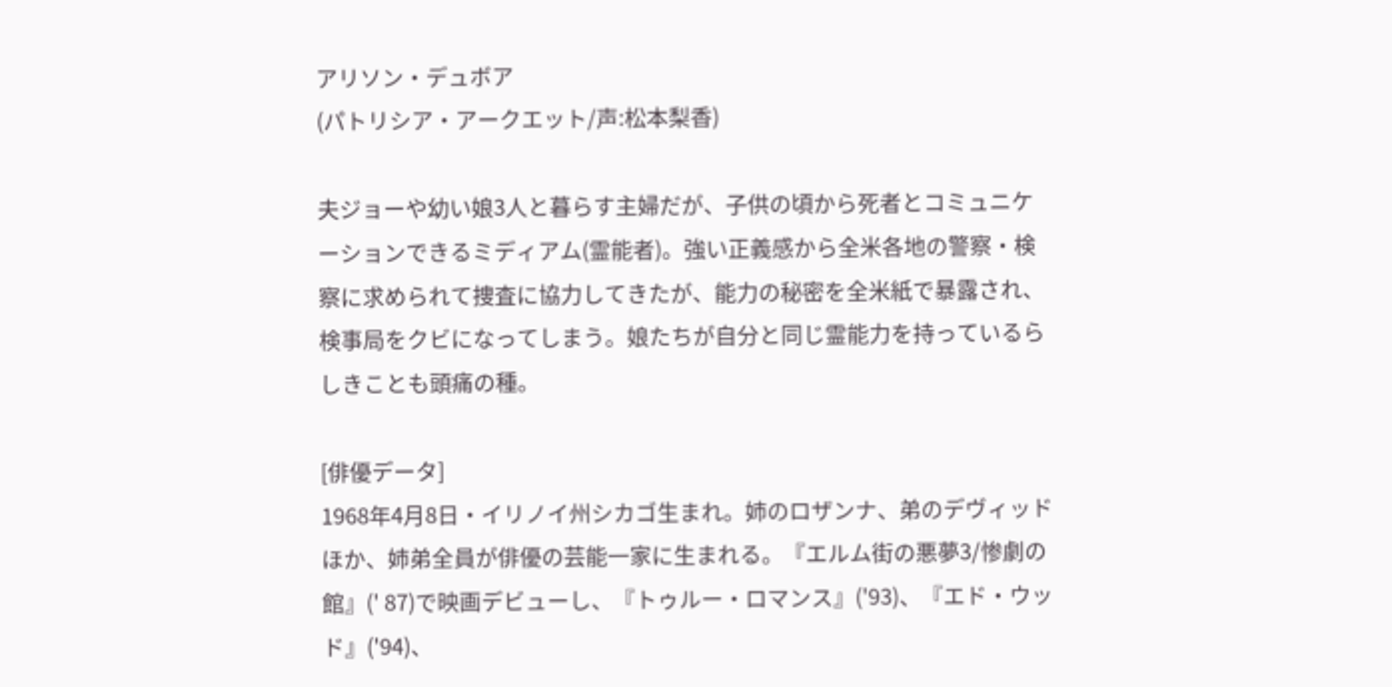アリソン・デュボア
(パトリシア・アークエット/声:松本梨香)

夫ジョーや幼い娘3人と暮らす主婦だが、子供の頃から死者とコミュニケーションできるミディアム(霊能者)。強い正義感から全米各地の警察・検察に求められて捜査に協力してきたが、能力の秘密を全米紙で暴露され、検事局をクビになってしまう。娘たちが自分と同じ霊能力を持っているらしきことも頭痛の種。

[俳優データ]
1968年4月8日・イリノイ州シカゴ生まれ。姉のロザンナ、弟のデヴィッドほか、姉弟全員が俳優の芸能一家に生まれる。『エルム街の悪夢3/惨劇の館』(' 87)で映画デビューし、『トゥルー・ロマンス』('93)、『エド・ウッド』('94)、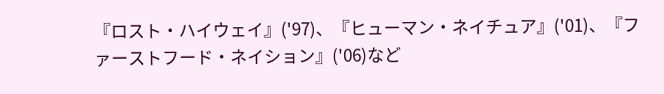『ロスト・ハイウェイ』('97)、『ヒューマン・ネイチュア』('01)、『ファーストフード・ネイション』('06)など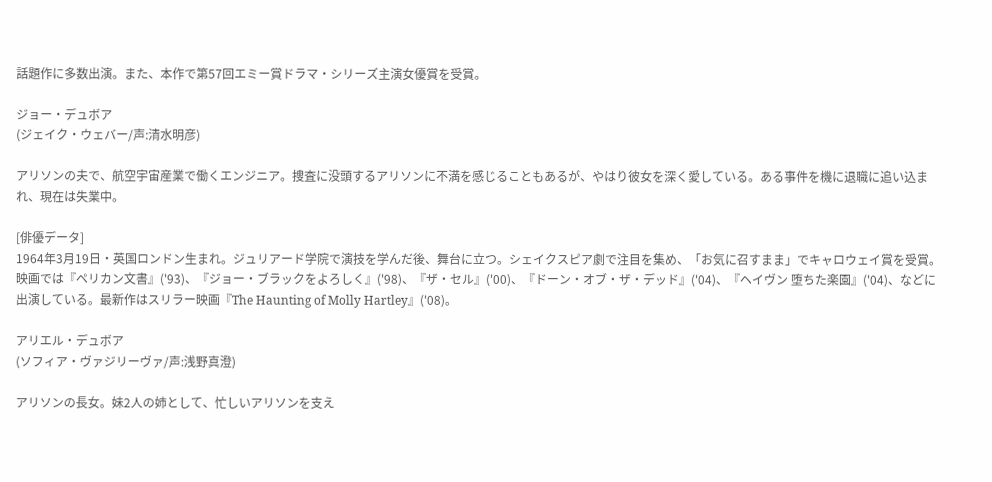話題作に多数出演。また、本作で第57回エミー賞ドラマ・シリーズ主演女優賞を受賞。

ジョー・デュボア
(ジェイク・ウェバー/声:清水明彦)

アリソンの夫で、航空宇宙産業で働くエンジニア。捜査に没頭するアリソンに不満を感じることもあるが、やはり彼女を深く愛している。ある事件を機に退職に追い込まれ、現在は失業中。

[俳優データ]
1964年3月19日・英国ロンドン生まれ。ジュリアード学院で演技を学んだ後、舞台に立つ。シェイクスピア劇で注目を集め、「お気に召すまま」でキャロウェイ賞を受賞。映画では『ペリカン文書』('93)、『ジョー・ブラックをよろしく』('98)、『ザ・セル』('00)、『ドーン・オブ・ザ・デッド』('04)、『ヘイヴン 堕ちた楽園』('04)、などに出演している。最新作はスリラー映画『The Haunting of Molly Hartley』('08)。

アリエル・デュボア
(ソフィア・ヴァジリーヴァ/声:浅野真澄)

アリソンの長女。妹2人の姉として、忙しいアリソンを支え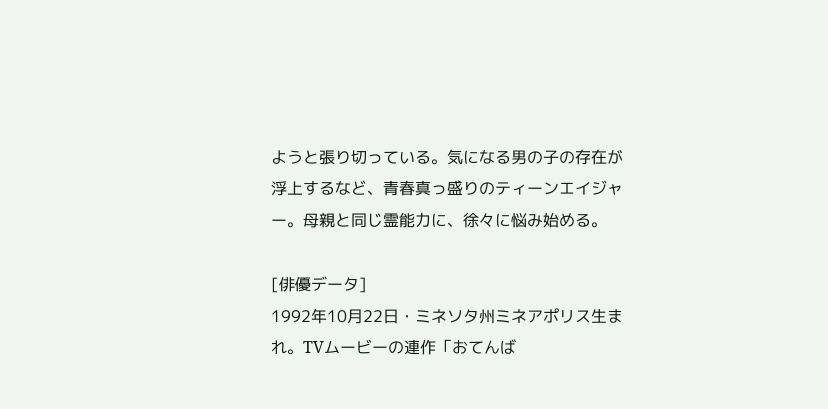ようと張り切っている。気になる男の子の存在が浮上するなど、青春真っ盛りのティーンエイジャー。母親と同じ霊能力に、徐々に悩み始める。

[俳優データ]
1992年10月22日・ミネソタ州ミネアポリス生まれ。TVムービーの連作「おてんば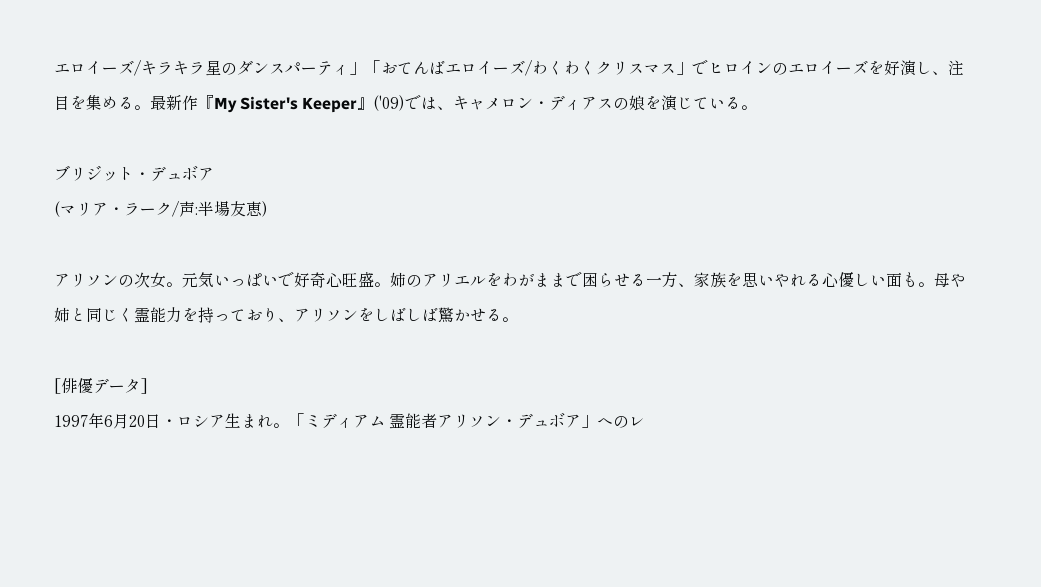エロイーズ/キラキラ星のダンスパーティ」「おてんばエロイーズ/わくわくクリスマス」でヒロインのエロイーズを好演し、注目を集める。最新作『My Sister's Keeper』('09)では、キャメロン・ディアスの娘を演じている。

ブリジット・デュボア
(マリア・ラーク/声:半場友恵)

アリソンの次女。元気いっぱいで好奇心旺盛。姉のアリエルをわがままで困らせる一方、家族を思いやれる心優しい面も。母や姉と同じく霊能力を持っており、アリソンをしばしば驚かせる。

[俳優データ]
1997年6月20日・ロシア生まれ。「ミディアム 霊能者アリソン・デュボア」へのレ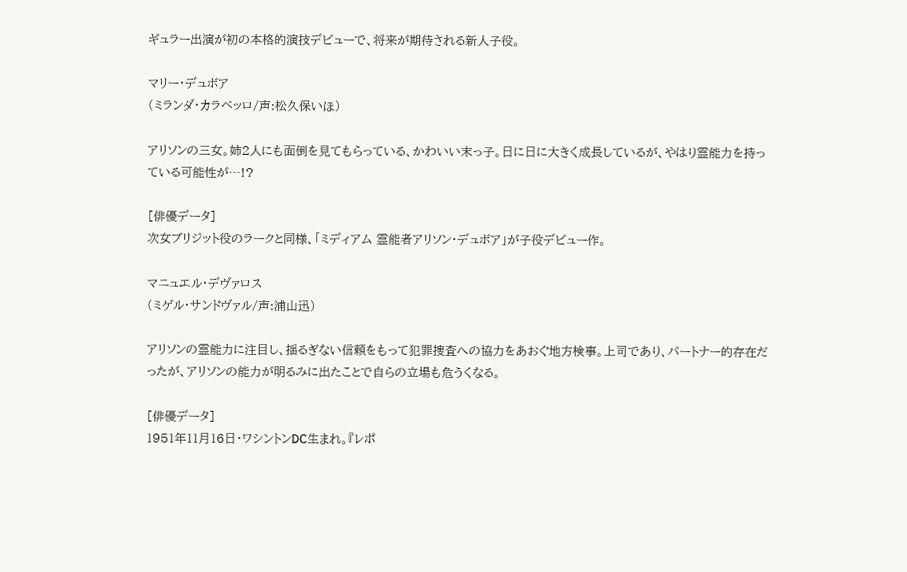ギュラー出演が初の本格的演技デビューで、将来が期待される新人子役。

マリー・デュボア
(ミランダ・カラベッロ/声:松久保いほ)

アリソンの三女。姉2人にも面倒を見てもらっている、かわいい末っ子。日に日に大きく成長しているが、やはり霊能力を持っている可能性が…!?

[俳優データ]
次女ブリジット役のラークと同様、「ミディアム 霊能者アリソン・デュボア」が子役デビュー作。

マニュエル・デヴァロス
(ミゲル・サンドヴァル/声:浦山迅)

アリソンの霊能力に注目し、揺るぎない信頼をもって犯罪捜査への協力をあおぐ地方検事。上司であり、パートナー的存在だったが、アリソンの能力が明るみに出たことで自らの立場も危うくなる。

[俳優データ]
1951年11月16日・ワシントンDC生まれ。『レポ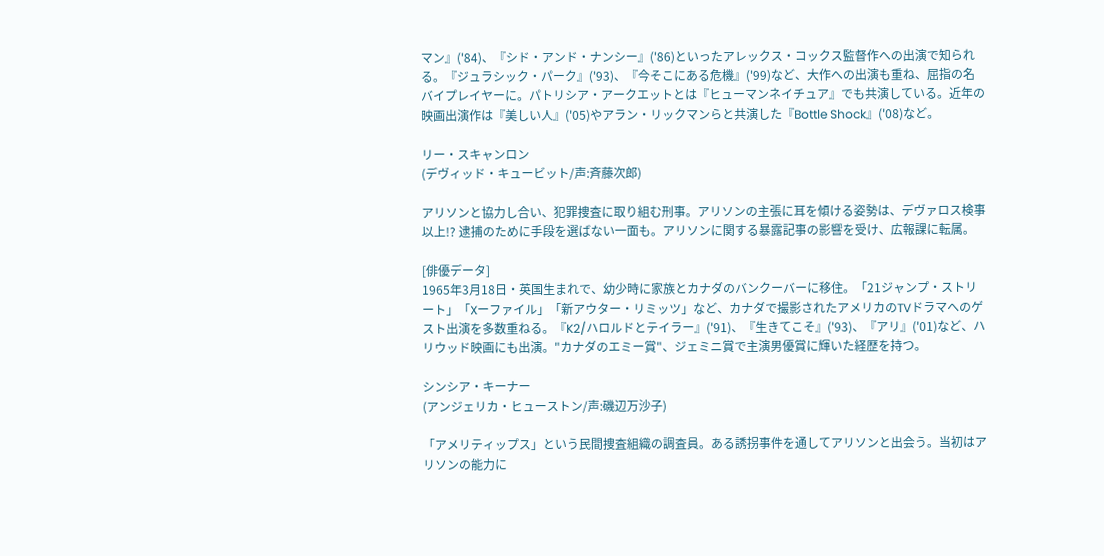マン』('84)、『シド・アンド・ナンシー』('86)といったアレックス・コックス監督作への出演で知られる。『ジュラシック・パーク』('93)、『今そこにある危機』('99)など、大作への出演も重ね、屈指の名バイプレイヤーに。パトリシア・アークエットとは『ヒューマンネイチュア』でも共演している。近年の映画出演作は『美しい人』('05)やアラン・リックマンらと共演した『Bottle Shock』('08)など。

リー・スキャンロン
(デヴィッド・キュービット/声:斉藤次郎)

アリソンと協力し合い、犯罪捜査に取り組む刑事。アリソンの主張に耳を傾ける姿勢は、デヴァロス検事以上!? 逮捕のために手段を選ばない一面も。アリソンに関する暴露記事の影響を受け、広報課に転属。

[俳優データ]
1965年3月18日・英国生まれで、幼少時に家族とカナダのバンクーバーに移住。「21ジャンプ・ストリート」「Xーファイル」「新アウター・リミッツ」など、カナダで撮影されたアメリカのTVドラマへのゲスト出演を多数重ねる。『K2/ハロルドとテイラー』('91)、『生きてこそ』('93)、『アリ』('01)など、ハリウッド映画にも出演。"カナダのエミー賞"、ジェミニ賞で主演男優賞に輝いた経歴を持つ。

シンシア・キーナー
(アンジェリカ・ヒューストン/声:磯辺万沙子)

「アメリティップス」という民間捜査組織の調査員。ある誘拐事件を通してアリソンと出会う。当初はアリソンの能力に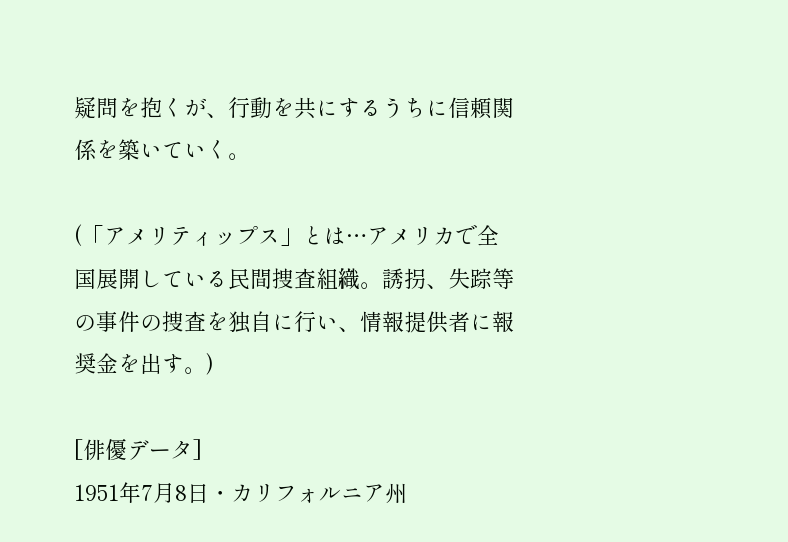疑問を抱くが、行動を共にするうちに信頼関係を築いていく。

(「アメリティップス」とは…アメリカで全国展開している民間捜査組織。誘拐、失踪等の事件の捜査を独自に行い、情報提供者に報奨金を出す。)

[俳優データ]
1951年7月8日・カリフォルニア州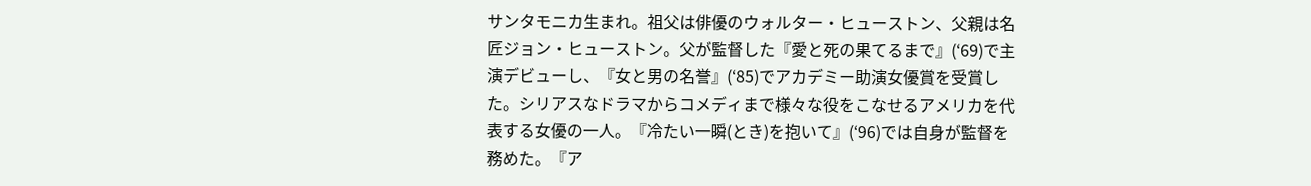サンタモニカ生まれ。祖父は俳優のウォルター・ヒューストン、父親は名匠ジョン・ヒューストン。父が監督した『愛と死の果てるまで』(‘69)で主演デビューし、『女と男の名誉』(‘85)でアカデミー助演女優賞を受賞した。シリアスなドラマからコメディまで様々な役をこなせるアメリカを代表する女優の一人。『冷たい一瞬(とき)を抱いて』(‘96)では自身が監督を務めた。『ア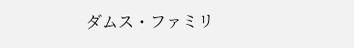ダムス・ファミリ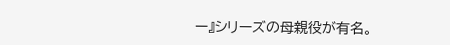ー』シリーズの母親役が有名。